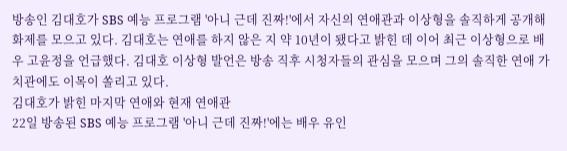방송인 김대호가 SBS 예능 프로그램 '아니 근데 진짜!'에서 자신의 연애관과 이상형을 솔직하게 공개해 화제를 모으고 있다. 김대호는 연애를 하지 않은 지 약 10년이 됐다고 밝힌 데 이어 최근 이상형으로 배우 고윤정을 언급했다. 김대호 이상형 발언은 방송 직후 시청자들의 관심을 모으며 그의 솔직한 연애 가치관에도 이목이 쏠리고 있다.
김대호가 밝힌 마지막 연애와 현재 연애관
22일 방송된 SBS 예능 프로그램 '아니 근데 진짜!'에는 배우 유인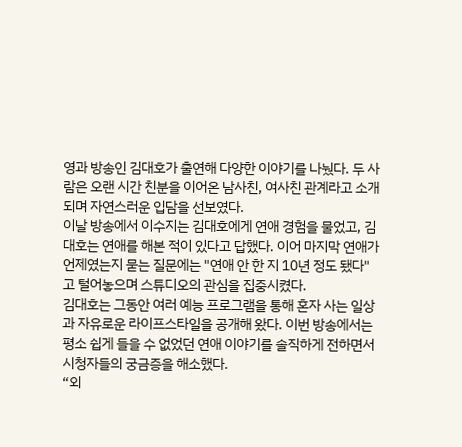영과 방송인 김대호가 출연해 다양한 이야기를 나눴다. 두 사람은 오랜 시간 친분을 이어온 남사친, 여사친 관계라고 소개되며 자연스러운 입담을 선보였다.
이날 방송에서 이수지는 김대호에게 연애 경험을 물었고, 김대호는 연애를 해본 적이 있다고 답했다. 이어 마지막 연애가 언제였는지 묻는 질문에는 "연애 안 한 지 10년 정도 됐다"고 털어놓으며 스튜디오의 관심을 집중시켰다.
김대호는 그동안 여러 예능 프로그램을 통해 혼자 사는 일상과 자유로운 라이프스타일을 공개해 왔다. 이번 방송에서는 평소 쉽게 들을 수 없었던 연애 이야기를 솔직하게 전하면서 시청자들의 궁금증을 해소했다.
“외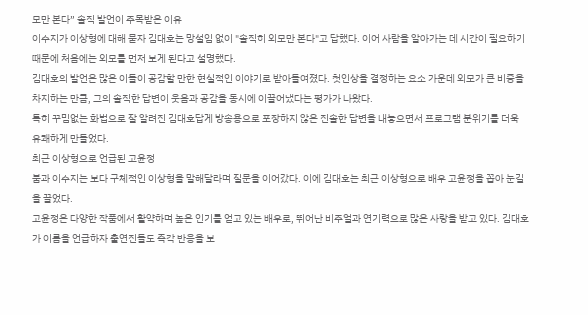모만 본다” 솔직 발언이 주목받은 이유
이수지가 이상형에 대해 묻자 김대호는 망설임 없이 "솔직히 외모만 본다"고 답했다. 이어 사람을 알아가는 데 시간이 필요하기 때문에 처음에는 외모를 먼저 보게 된다고 설명했다.
김대호의 발언은 많은 이들이 공감할 만한 현실적인 이야기로 받아들여졌다. 첫인상을 결정하는 요소 가운데 외모가 큰 비중을 차지하는 만큼, 그의 솔직한 답변이 웃음과 공감을 동시에 이끌어냈다는 평가가 나왔다.
특히 꾸밈없는 화법으로 잘 알려진 김대호답게 방송용으로 포장하지 않은 진솔한 답변을 내놓으면서 프로그램 분위기를 더욱 유쾌하게 만들었다.
최근 이상형으로 언급된 고윤정
붐과 이수지는 보다 구체적인 이상형을 말해달라며 질문을 이어갔다. 이에 김대호는 최근 이상형으로 배우 고윤정을 꼽아 눈길을 끌었다.
고윤정은 다양한 작품에서 활약하며 높은 인기를 얻고 있는 배우로, 뛰어난 비주얼과 연기력으로 많은 사랑을 받고 있다. 김대호가 이름을 언급하자 출연진들도 즉각 반응을 보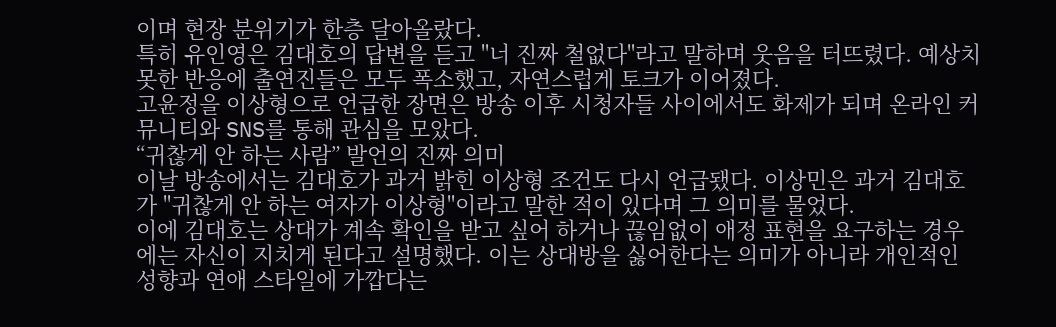이며 현장 분위기가 한층 달아올랐다.
특히 유인영은 김대호의 답변을 듣고 "너 진짜 철없다"라고 말하며 웃음을 터뜨렸다. 예상치 못한 반응에 출연진들은 모두 폭소했고, 자연스럽게 토크가 이어졌다.
고윤정을 이상형으로 언급한 장면은 방송 이후 시청자들 사이에서도 화제가 되며 온라인 커뮤니티와 SNS를 통해 관심을 모았다.
“귀찮게 안 하는 사람” 발언의 진짜 의미
이날 방송에서는 김대호가 과거 밝힌 이상형 조건도 다시 언급됐다. 이상민은 과거 김대호가 "귀찮게 안 하는 여자가 이상형"이라고 말한 적이 있다며 그 의미를 물었다.
이에 김대호는 상대가 계속 확인을 받고 싶어 하거나 끊임없이 애정 표현을 요구하는 경우에는 자신이 지치게 된다고 설명했다. 이는 상대방을 싫어한다는 의미가 아니라 개인적인 성향과 연애 스타일에 가깝다는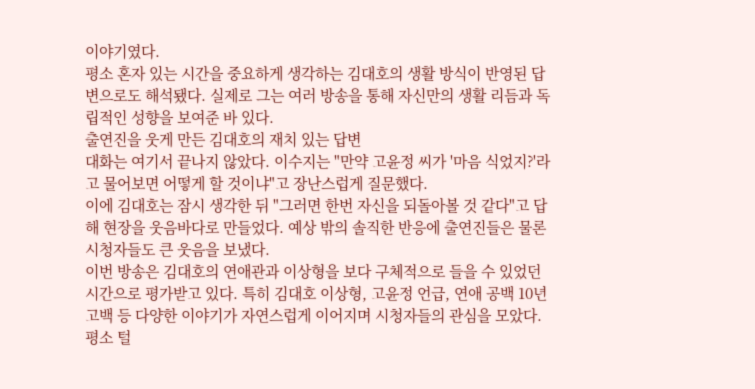이야기였다.
평소 혼자 있는 시간을 중요하게 생각하는 김대호의 생활 방식이 반영된 답변으로도 해석됐다. 실제로 그는 여러 방송을 통해 자신만의 생활 리듬과 독립적인 성향을 보여준 바 있다.
출연진을 웃게 만든 김대호의 재치 있는 답변
대화는 여기서 끝나지 않았다. 이수지는 "만약 고윤정 씨가 '마음 식었지?'라고 물어보면 어떻게 할 것이냐"고 장난스럽게 질문했다.
이에 김대호는 잠시 생각한 뒤 "그러면 한번 자신을 되돌아볼 것 같다"고 답해 현장을 웃음바다로 만들었다. 예상 밖의 솔직한 반응에 출연진들은 물론 시청자들도 큰 웃음을 보냈다.
이번 방송은 김대호의 연애관과 이상형을 보다 구체적으로 들을 수 있었던 시간으로 평가받고 있다. 특히 김대호 이상형, 고윤정 언급, 연애 공백 10년 고백 등 다양한 이야기가 자연스럽게 이어지며 시청자들의 관심을 모았다.
평소 털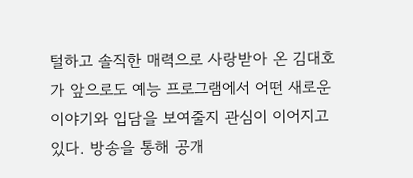털하고 솔직한 매력으로 사랑받아 온 김대호가 앞으로도 예능 프로그램에서 어떤 새로운 이야기와 입담을 보여줄지 관심이 이어지고 있다. 방송을 통해 공개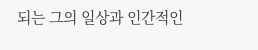되는 그의 일상과 인간적인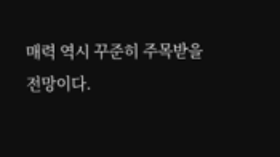매력 역시 꾸준히 주목받을 전망이다.